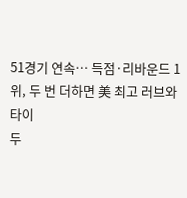51경기 연속… 득점·리바운드 1위, 두 번 더하면 美 최고 러브와 타이
두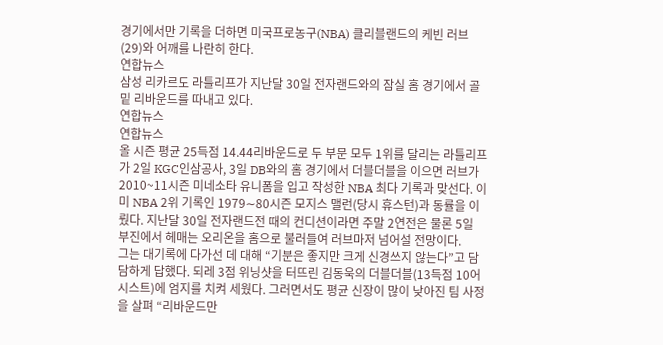경기에서만 기록을 더하면 미국프로농구(NBA) 클리블랜드의 케빈 러브(29)와 어깨를 나란히 한다.
연합뉴스
삼성 리카르도 라틀리프가 지난달 30일 전자랜드와의 잠실 홈 경기에서 골밑 리바운드를 따내고 있다.
연합뉴스
연합뉴스
올 시즌 평균 25득점 14.44리바운드로 두 부문 모두 1위를 달리는 라틀리프가 2일 KGC인삼공사, 3일 DB와의 홈 경기에서 더블더블을 이으면 러브가 2010~11시즌 미네소타 유니폼을 입고 작성한 NBA 최다 기록과 맞선다. 이미 NBA 2위 기록인 1979∼80시즌 모지스 맬런(당시 휴스턴)과 동률을 이뤘다. 지난달 30일 전자랜드전 때의 컨디션이라면 주말 2연전은 물론 5일 부진에서 헤매는 오리온을 홈으로 불러들여 러브마저 넘어설 전망이다.
그는 대기록에 다가선 데 대해 “기분은 좋지만 크게 신경쓰지 않는다”고 담담하게 답했다. 되레 3점 위닝샷을 터뜨린 김동욱의 더블더블(13득점 10어시스트)에 엄지를 치켜 세웠다. 그러면서도 평균 신장이 많이 낮아진 팀 사정을 살펴 “리바운드만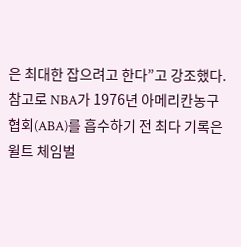은 최대한 잡으려고 한다”고 강조했다.
참고로 NBA가 1976년 아메리칸농구협회(ABA)를 흡수하기 전 최다 기록은 윌트 체임벌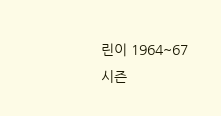린이 1964~67시즌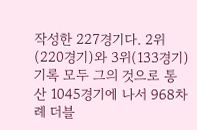작성한 227경기다. 2위(220경기)와 3위(133경기) 기록 모두 그의 것으로 통산 1045경기에 나서 968차례 더블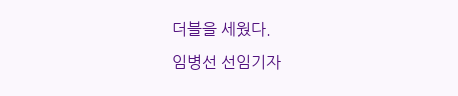더블을 세웠다.
임병선 선임기자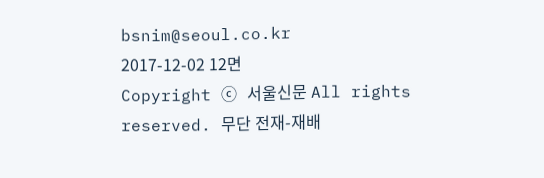bsnim@seoul.co.kr
2017-12-02 12면
Copyright ⓒ 서울신문 All rights reserved. 무단 전재-재배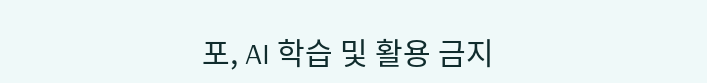포, AI 학습 및 활용 금지